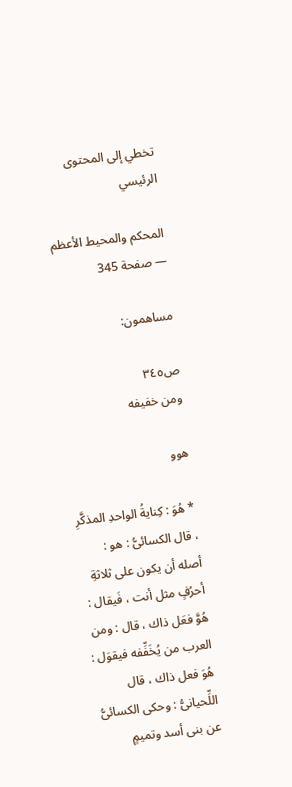تخطي إلى المحتوى الرئيسي

المحكم والمحيط الأعظم — صفحة 345

مساهمون:

ص٣٤٥
ومن خفيفه

هوو

* هُوَ : كِنايةُ الواحدِ المذكَّرِ ، قال الكسائىُّ : هو : أصله أن يكون على ثلاثةِ أحرُفٍ مثل أنت ، فَيقال : هُوَّ فعَل ذاك ، قال : ومن العرب من يُخَفِّفه فيقوَل : هُوَ فعل ذاك ، قال اللِّحيانىُّ : وحكى الكسائىُّ عن بنى أسد وتميمٍ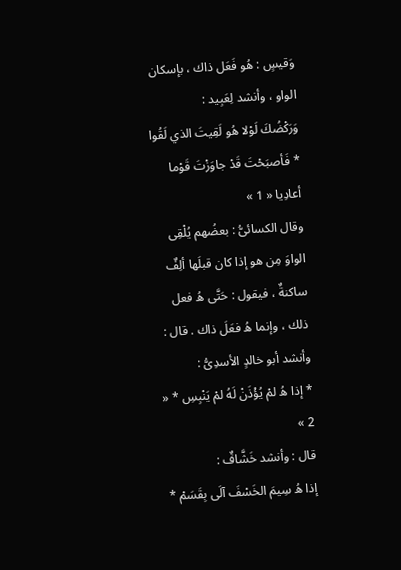وَقيسٍ : هُو فَعَل ذاك ، بإسكان الواو ، وأنشد لِعَبِيد :
وَرَكْضُكَ لَوْلا هُو لَقِيتَ الذي لَقُوا * فَأصبَحْتَ قَدْ جاوَزْتَ قَوْما أعادِيا « 1 »
وقال الكسائىُّ : بعضُهم يُلْقِى الواوَ مِن هو إذا كان قبلَها ألِفٌ ساكنةٌ ، فيقول : حَتَّى هُ فعل ذلك ، وإنما هُ فعَلَ ذاك . قال : وأنشد أبو خالدٍ الأسدِىُّ :
* إذا هُ لمْ يُؤْذَنْ لَهُ لمْ يَنْبِسِ * « 2 »
قال : وأنشد خَشَّافٌ :
إذا هُ سِيمَ الخَسْفَ آلَى بِقَسَمْ *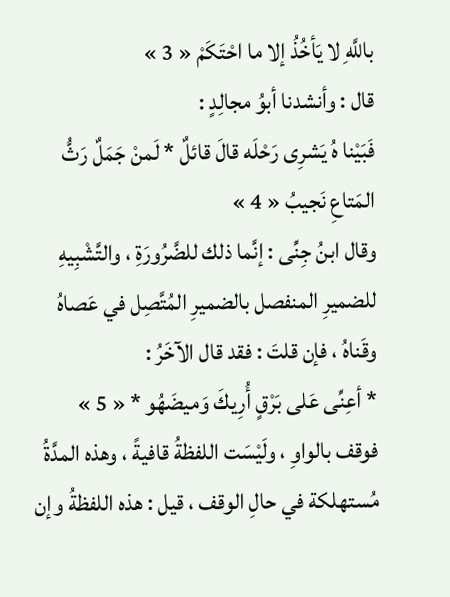باللَّهِ لا يَأخُذُ إلا ما احْتَكَمْ « 3 »
قال : وأنشدنا أبوُ مجالِدٍ :
فَبَيْنا هُ يَشرِى رَحْلَه قالَ قائلٌ * لَمنْ جَمَلٌ رَثُّ المَتاعِ نَجيبُ « 4 »
وقال ابنُ جِنِّى : إنَّما ذلك للضَّرُورَةِ ، والتَّشْبِيهِ للضميرِ المنفصل بالضميرِ المُتَّصِل في عَصاهُ وقَناهُ ، فإن قلتَ : فقد قال الآخَرُ :
* أعِنِّى عَلى بَرْقٍ أُرِيكَ وَميضَهُو * « 5 »
فوقف بالواوِ ، ولَيْسَت اللفظةُ قافيةً ، وهذه المدَّةُ مُستهلكة في حالِ الوقف ، قيل : هذه اللفظةُ وإن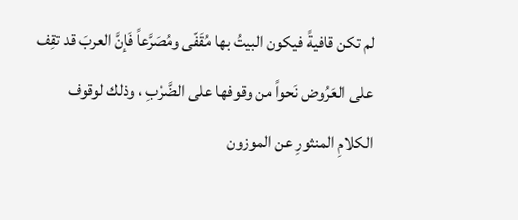لم تكن قافيةً فيكون البيتُ بها مُقَفّى ومُصَرَّعاً فَإنَّ العربَ قد تقِف على العَرُوض نَحواً من وقوفها على الضَّرْبِ ، وذلك لوقوف الكلامِ المنثورِ عن الموزون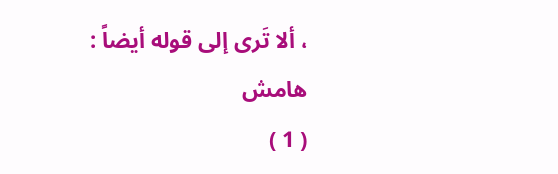، ألا تَرى إلى قوله أيضاً :
هامش
( 1 )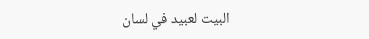البيت لعبيد في لسان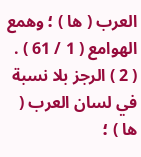العرب ( ها ) ؛ وهمع الهوامع ( 1 / 61 ) . ( 2 ) الرجز بلا نسبة في لسان العرب ( ها ) ؛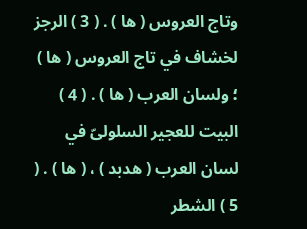وتاج العروس ( ها ) . ( 3 ) الرجز لخشاف في تاج العروس ( ها ) ؛ ولسان العرب ( ها ) . ( 4 ) البيت للعجير السلولىّ في لسان العرب ( هدبد ) ، ( ها ) . ( 5 ) الشطر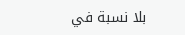بلا نسبة في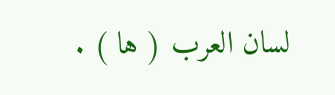لسان العرب ( ها ) .